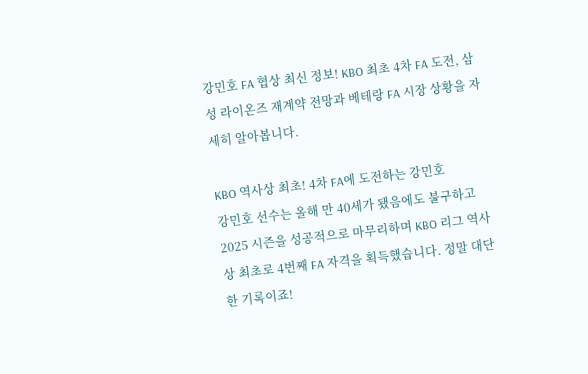강민호 FA 협상 최신 정보! KBO 최초 4차 FA 도전, 삼성 라이온즈 재계약 전망과 베테랑 FA 시장 상황을 자세히 알아봅니다.

KBO 역사상 최초! 4차 FA에 도전하는 강민호
강민호 선수는 올해 만 40세가 됐음에도 불구하고 2025 시즌을 성공적으로 마무리하며 KBO 리그 역사상 최초로 4번째 FA 자격을 획득했습니다. 정말 대단한 기록이죠!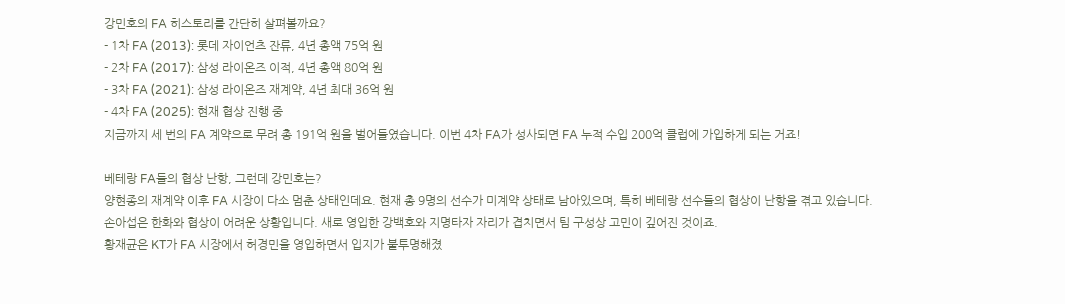강민호의 FA 히스토리를 간단히 살펴볼까요?
- 1차 FA (2013): 롯데 자이언츠 잔류, 4년 총액 75억 원
- 2차 FA (2017): 삼성 라이온즈 이적, 4년 총액 80억 원
- 3차 FA (2021): 삼성 라이온즈 재계약, 4년 최대 36억 원
- 4차 FA (2025): 현재 협상 진행 중
지금까지 세 번의 FA 계약으로 무려 총 191억 원을 벌어들였습니다. 이번 4차 FA가 성사되면 FA 누적 수입 200억 클럽에 가입하게 되는 거죠!

베테랑 FA들의 협상 난항, 그런데 강민호는?
양현종의 재계약 이후 FA 시장이 다소 멈춘 상태인데요. 현재 총 9명의 선수가 미계약 상태로 남아있으며, 특히 베테랑 선수들의 협상이 난항을 겪고 있습니다.
손아섭은 한화와 협상이 어려운 상황입니다. 새로 영입한 강백호와 지명타자 자리가 겹치면서 팀 구성상 고민이 깊어진 것이죠.
황재균은 KT가 FA 시장에서 허경민을 영입하면서 입지가 불투명해졌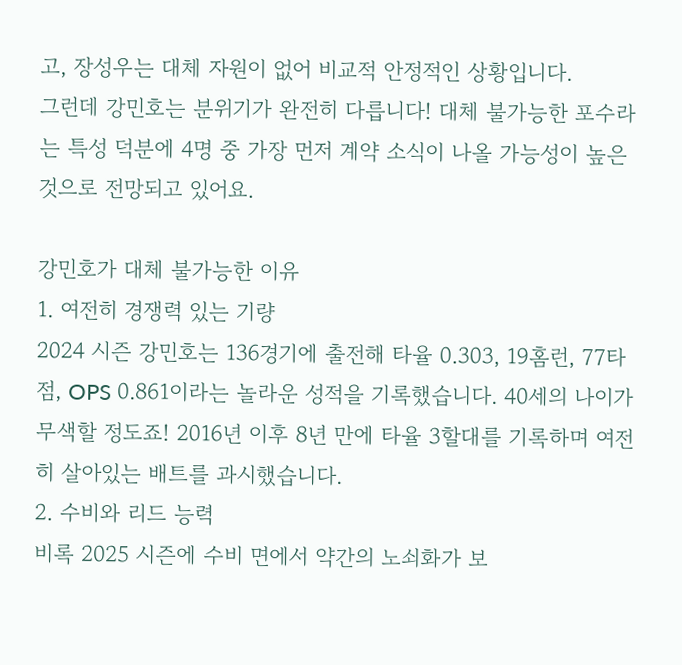고, 장성우는 대체 자원이 없어 비교적 안정적인 상황입니다.
그런데 강민호는 분위기가 완전히 다릅니다! 대체 불가능한 포수라는 특성 덕분에 4명 중 가장 먼저 계약 소식이 나올 가능성이 높은 것으로 전망되고 있어요.

강민호가 대체 불가능한 이유
1. 여전히 경쟁력 있는 기량
2024 시즌 강민호는 136경기에 출전해 타율 0.303, 19홈런, 77타점, OPS 0.861이라는 놀라운 성적을 기록했습니다. 40세의 나이가 무색할 정도죠! 2016년 이후 8년 만에 타율 3할대를 기록하며 여전히 살아있는 배트를 과시했습니다.
2. 수비와 리드 능력
비록 2025 시즌에 수비 면에서 약간의 노쇠화가 보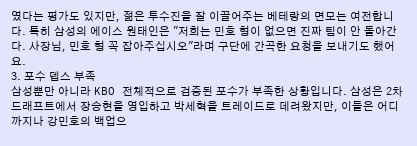였다는 평가도 있지만, 젊은 투수진을 잘 이끌어주는 베테랑의 면모는 여전합니다. 특히 삼성의 에이스 원태인은 "저희는 민호 형이 없으면 진짜 팀이 안 돌아간다. 사장님, 민호 형 꼭 잡아주십시오"라며 구단에 간곡한 요청을 보내기도 했어요.
3. 포수 뎁스 부족
삼성뿐만 아니라 KBO 전체적으로 검증된 포수가 부족한 상황입니다. 삼성은 2차 드래프트에서 장승현을 영입하고 박세혁을 트레이드로 데려왔지만, 이들은 어디까지나 강민호의 백업으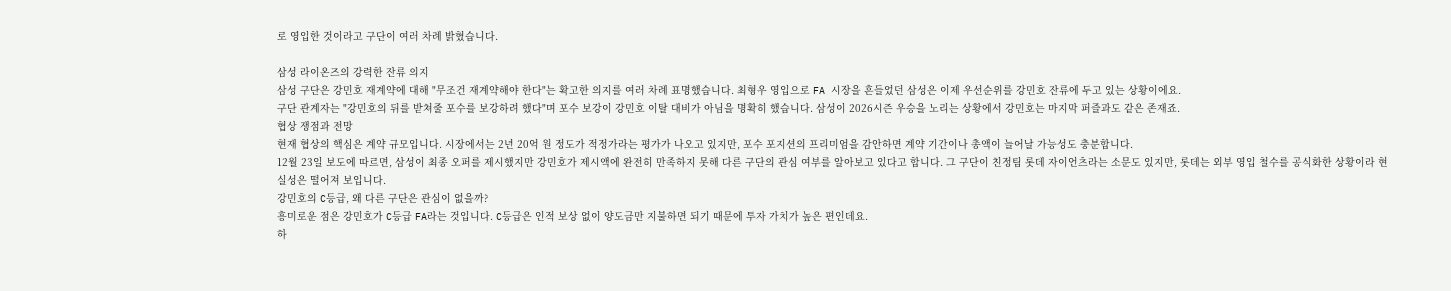로 영입한 것이라고 구단이 여러 차례 밝혔습니다.

삼성 라이온즈의 강력한 잔류 의지
삼성 구단은 강민호 재계약에 대해 "무조건 재계약해야 한다"는 확고한 의지를 여러 차례 표명했습니다. 최형우 영입으로 FA 시장을 흔들었던 삼성은 이제 우선순위를 강민호 잔류에 두고 있는 상황이에요.
구단 관계자는 "강민호의 뒤를 받쳐줄 포수를 보강하려 했다"며 포수 보강이 강민호 이탈 대비가 아님을 명확히 했습니다. 삼성이 2026시즌 우승을 노리는 상황에서 강민호는 마지막 퍼즐과도 같은 존재죠.
협상 쟁점과 전망
현재 협상의 핵심은 계약 규모입니다. 시장에서는 2년 20억 원 정도가 적정가라는 평가가 나오고 있지만, 포수 포지션의 프리미엄을 감안하면 계약 기간이나 총액이 늘어날 가능성도 충분합니다.
12월 23일 보도에 따르면, 삼성이 최종 오퍼를 제시했지만 강민호가 제시액에 완전히 만족하지 못해 다른 구단의 관심 여부를 알아보고 있다고 합니다. 그 구단이 친정팀 롯데 자이언츠라는 소문도 있지만, 롯데는 외부 영입 철수를 공식화한 상황이라 현실성은 떨어져 보입니다.
강민호의 C등급, 왜 다른 구단은 관심이 없을까?
흥미로운 점은 강민호가 C등급 FA라는 것입니다. C등급은 인적 보상 없이 양도금만 지불하면 되기 때문에 투자 가치가 높은 편인데요.
하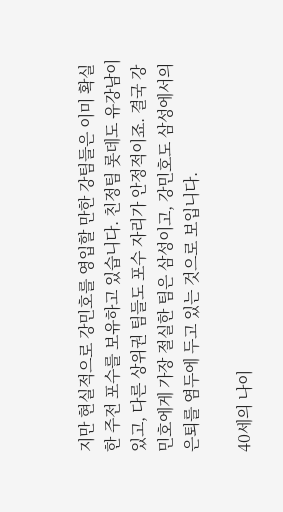지만 현실적으로 강민호를 영입할 만한 강팀들은 이미 확실한 주전 포수를 보유하고 있습니다. 친정팀 롯데도 유강남이 있고, 다른 상위권 팀들도 포수 자리가 안정적이죠. 결국 강민호에게 가장 절실한 팀은 삼성이고, 강민호도 삼성에서의 은퇴를 염두에 두고 있는 것으로 보입니다.

40세의 나이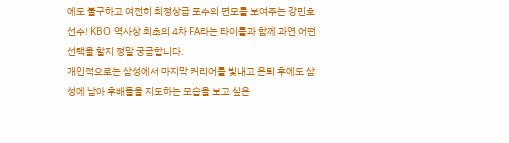에도 불구하고 여전히 최정상급 포수의 면모를 보여주는 강민호 선수! KBO 역사상 최초의 4차 FA라는 타이틀과 함께 과연 어떤 선택을 할지 정말 궁금합니다.
개인적으로는 삼성에서 마지막 커리어를 빛내고 은퇴 후에도 삼성에 남아 후배들을 지도하는 모습을 보고 싶은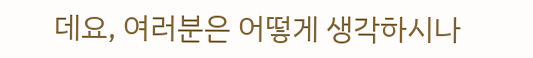데요, 여러분은 어떻게 생각하시나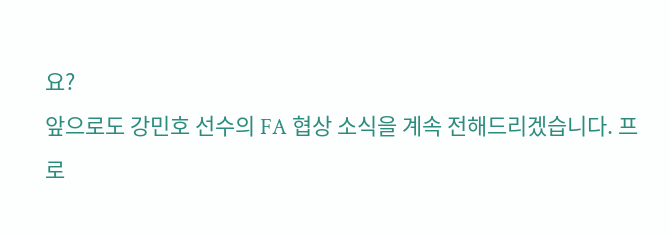요?
앞으로도 강민호 선수의 FA 협상 소식을 계속 전해드리겠습니다. 프로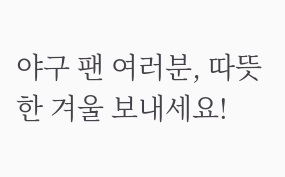야구 팬 여러분, 따뜻한 겨울 보내세요!